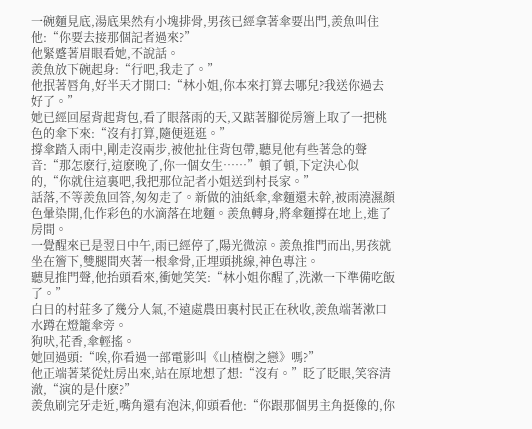一碗麵見底,湯底果然有小塊排骨,男孩已經拿著傘要出門,羨魚叫住他:“你要去接那個記者過來?”
他緊蹙著眉眼看她,不說話。
羨魚放下碗起身:“行吧,我走了。”
他抿著唇角,好半天才開口:“林小姐,你本來打算去哪兒?我送你過去好了。”
她已經回屋背起背包,看了眼落雨的天,又踮著腳從房簷上取了一把桃色的傘下來:“沒有打算,隨便逛逛。”
撐傘踏入雨中,剛走沒兩步,被他扯住背包帶,聽見他有些著急的聲音:“那怎麽行,這麽晚了,你一個女生……”頓了頓,下定決心似的,“你就住這裏吧,我把那位記者小姐送到村長家。”
話落,不等羨魚回答,匆匆走了。新做的油紙傘,傘麵還未幹,被雨澆濕顏色暈染開,化作彩色的水滴落在地麵。羨魚轉身,將傘麵撐在地上,進了房間。
一覺醒來已是翌日中午,雨已經停了,陽光微涼。羨魚推門而出,男孩就坐在簷下,雙腿間夾著一根傘骨,正埋頭挑線,神色專注。
聽見推門聲,他抬頭看來,衝她笑笑:“林小姐你醒了,洗漱一下準備吃飯了。”
白日的村莊多了幾分人氣,不遠處農田裏村民正在秋收,羨魚端著漱口水蹲在燈籠傘旁。
狗吠,花香,傘輕搖。
她回過頭:“唉,你看過一部電影叫《山楂樹之戀》嗎?”
他正端著菜從灶房出來,站在原地想了想:“沒有。”眨了眨眼,笑容清澈,“演的是什麽?”
羨魚刷完牙走近,嘴角還有泡沫,仰頭看他:“你跟那個男主角挺像的,你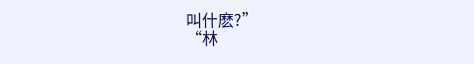叫什麽?”
“林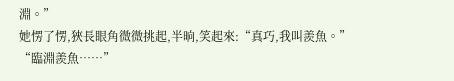淵。”
她愣了愣,狹長眼角微微挑起,半晌,笑起來:“真巧,我叫羨魚。”
“臨淵羨魚……”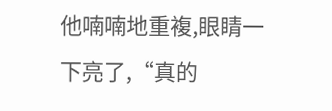他喃喃地重複,眼睛一下亮了,“真的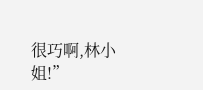很巧啊,林小姐!”